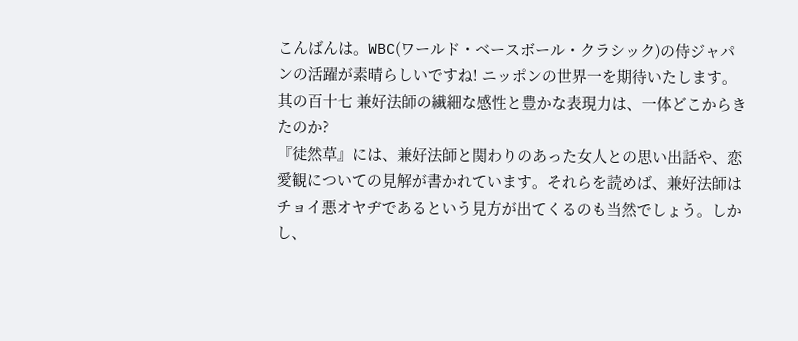こんばんは。WBC(ワールド・ベースボール・クラシック)の侍ジャパンの活躍が素晴らしいですね! ニッポンの世界一を期待いたします。
其の百十七 兼好法師の繊細な感性と豊かな表現力は、一体どこからきたのか?
『徒然草』には、兼好法師と関わりのあった女人との思い出話や、恋愛観についての見解が書かれています。それらを読めば、兼好法師はチョイ悪オヤヂであるという見方が出てくるのも当然でしょう。しかし、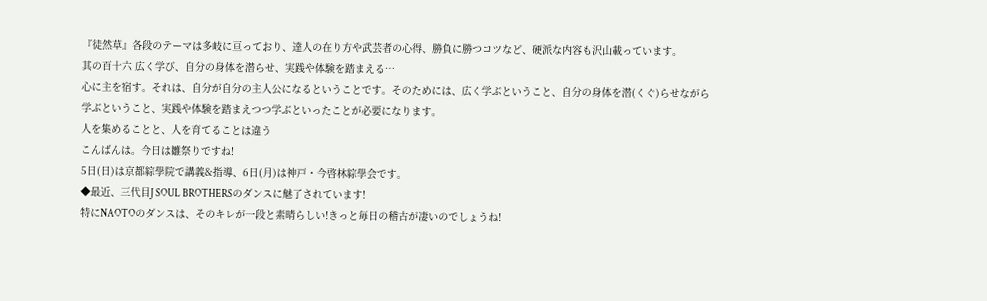『徒然草』各段のテーマは多岐に亘っており、達人の在り方や武芸者の心得、勝負に勝つコツなど、硬派な内容も沢山載っています。
其の百十六 広く学び、自分の身体を潜らせ、実践や体験を踏まえる…
心に主を宿す。それは、自分が自分の主人公になるということです。そのためには、広く学ぶということ、自分の身体を潜(くぐ)らせながら学ぶということ、実践や体験を踏まえつつ学ぶといったことが必要になります。
人を集めることと、人を育てることは違う
こんばんは。今日は雛祭りですね!
5日(日)は京都綜學院で講義&指導、6日(月)は神戸・今啓林綜學会です。
◆最近、三代目J SOUL BROTHERSのダンスに魅了されています!
特にNAOTOのダンスは、そのキレが一段と素晴らしい!きっと毎日の稽古が凄いのでしょうね!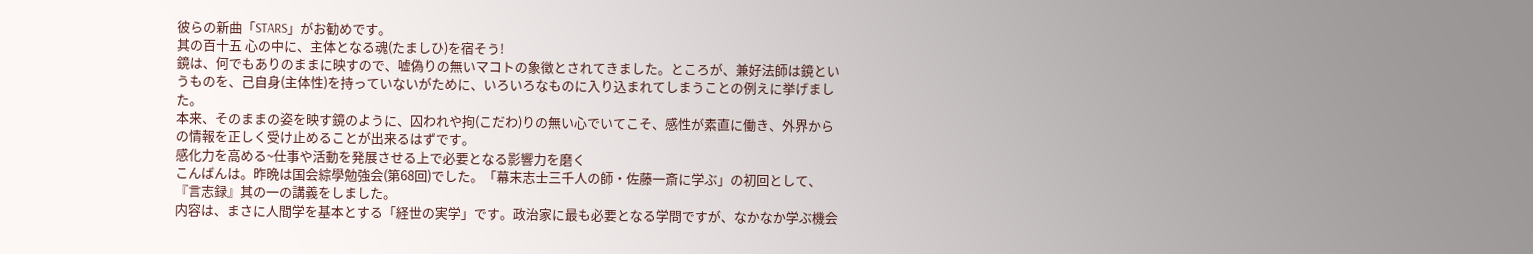彼らの新曲「STARS」がお勧めです。
其の百十五 心の中に、主体となる魂(たましひ)を宿そう!
鏡は、何でもありのままに映すので、嘘偽りの無いマコトの象徴とされてきました。ところが、兼好法師は鏡というものを、己自身(主体性)を持っていないがために、いろいろなものに入り込まれてしまうことの例えに挙げました。
本来、そのままの姿を映す鏡のように、囚われや拘(こだわ)りの無い心でいてこそ、感性が素直に働き、外界からの情報を正しく受け止めることが出来るはずです。
感化力を高める~仕事や活動を発展させる上で必要となる影響力を磨く
こんばんは。昨晩は国会綜學勉強会(第68回)でした。「幕末志士三千人の師・佐藤一斎に学ぶ」の初回として、『言志録』其の一の講義をしました。
内容は、まさに人間学を基本とする「経世の実学」です。政治家に最も必要となる学問ですが、なかなか学ぶ機会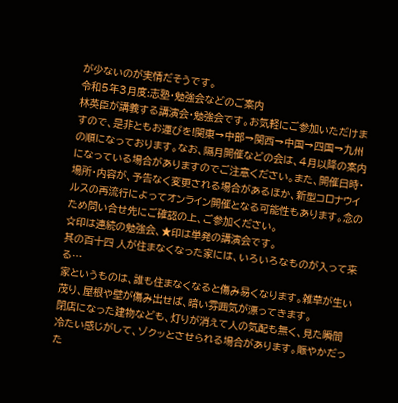が少ないのが実情だそうです。
令和5年3月度:志塾・勉強会などのご案内
林英臣が講義する講演会・勉強会です。お気軽にご参加いただけますので、是非ともお運びを!関東→中部→関西→中国→四国→九州の順になっております。なお、隔月開催などの会は、4月以降の案内になっている場合がありますのでご注意ください。また、開催日時・場所・内容が、予告なく変更される場合があるほか、新型コロナウイルスの再流行によってオンライン開催となる可能性もあります。念のため問い合せ先にご確認の上、ご参加ください。
☆印は連続の勉強会、★印は単発の講演会です。
其の百十四 人が住まなくなった家には、いろいろなものが入って来る…
家というものは、誰も住まなくなると傷み易くなります。雑草が生い茂り、屋根や壁が傷み出せば、暗い雰囲気が漂ってきます。
閉店になった建物なども、灯りが消えて人の気配も無く、見た瞬間冷たい感じがして、ゾクッとさせられる場合があります。賑やかだった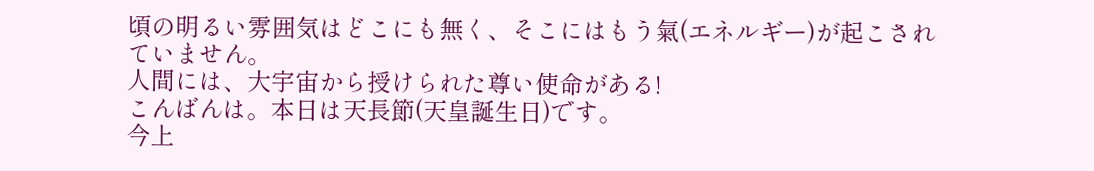頃の明るい雰囲気はどこにも無く、そこにはもう氣(エネルギー)が起こされていません。
人間には、大宇宙から授けられた尊い使命がある!
こんばんは。本日は天長節(天皇誕生日)です。
今上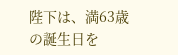陛下は、満63歳の誕生日を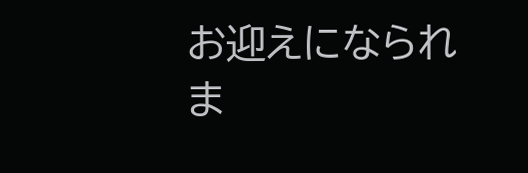お迎えになられま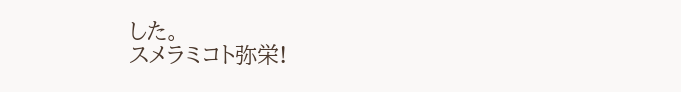した。
スメラミコト弥栄!